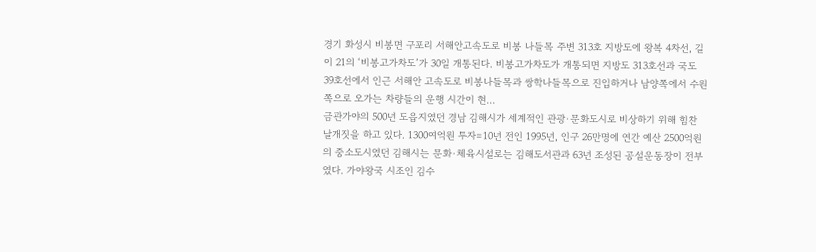경기 화성시 비봉면 구포리 서해안고속도로 비봉 나들목 주변 313호 지방도에 왕복 4차선, 길이 21의 ‘비봉고가차도’가 30일 개통된다. 비봉고가차도가 개통되면 지방도 313호선과 국도 39호선에서 인근 서해안 고속도로 비봉나들목과 쌍학나들목으로 진입하거나 남양쪽에서 수원쪽으로 오가는 차량들의 운행 시간이 현...
금관가야의 500년 도읍지였던 경남 김해시가 세계적인 관광·문화도시로 비상하기 위해 힘찬 날개짓을 하고 있다. 1300여억원 투자=10년 전인 1995년, 인구 26만명에 연간 예산 2500억원의 중소도시였던 김해시는 문화·체육시설로는 김해도서관과 63년 조성된 공설운동장이 전부였다. 가야왕국 시조인 김수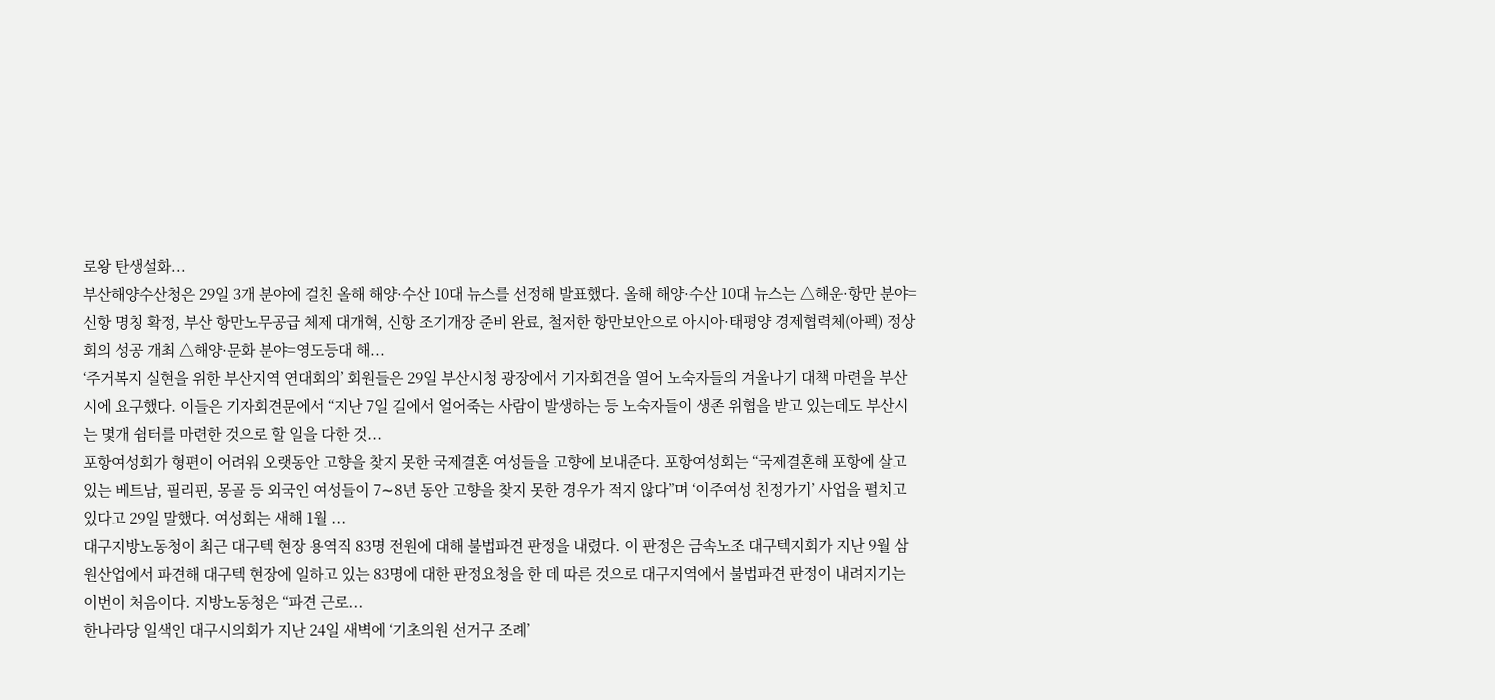로왕 탄생설화...
부산해양수산청은 29일 3개 분야에 걸친 올해 해양·수산 10대 뉴스를 선정해 발표했다. 올해 해양·수산 10대 뉴스는 △해운·항만 분야=신항 명칭 확정, 부산 항만노무공급 체제 대개혁, 신항 조기개장 준비 완료, 철저한 항만보안으로 아시아·태평양 경제협력체(아펙) 정상회의 성공 개최 △해양·문화 분야=영도등대 해...
‘주거복지 실현을 위한 부산지역 연대회의’ 회원들은 29일 부산시청 광장에서 기자회견을 열어 노숙자들의 겨울나기 대책 마련을 부산시에 요구했다. 이들은 기자회견문에서 “지난 7일 길에서 얼어죽는 사람이 발생하는 등 노숙자들이 생존 위협을 받고 있는데도 부산시는 몇개 쉼터를 마련한 것으로 할 일을 다한 것...
포항여성회가 형편이 어려워 오랫동안 고향을 찾지 못한 국제결혼 여성들을 고향에 보내준다. 포항여성회는 “국제결혼해 포항에 살고 있는 베트남, 필리핀, 몽골 등 외국인 여성들이 7∼8년 동안 고향을 찾지 못한 경우가 적지 않다”며 ‘이주여성 친정가기’ 사업을 펼치고 있다고 29일 말했다. 여성회는 새해 1월 ...
대구지방노동청이 최근 대구텍 현장 용역직 83명 전원에 대해 불법파견 판정을 내렸다. 이 판정은 금속노조 대구텍지회가 지난 9월 삼원산업에서 파견해 대구텍 현장에 일하고 있는 83명에 대한 판정요청을 한 데 따른 것으로 대구지역에서 불법파견 판정이 내려지기는 이번이 처음이다. 지방노동청은 “파견 근로...
한나라당 일색인 대구시의회가 지난 24일 새벽에 ‘기초의원 선거구 조례’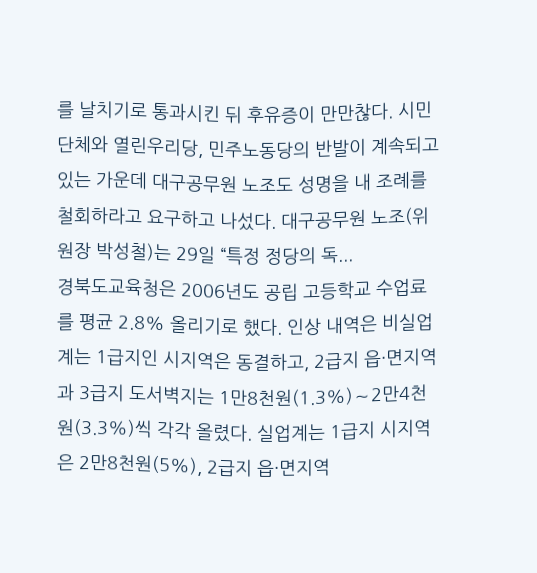를 날치기로 통과시킨 뒤 후유증이 만만찮다. 시민단체와 열린우리당, 민주노동당의 반발이 계속되고 있는 가운데 대구공무원 노조도 성명을 내 조례를 철회하라고 요구하고 나섰다. 대구공무원 노조(위원장 박성철)는 29일 “특정 정당의 독...
경북도교육청은 2006년도 공립 고등학교 수업료를 평균 2.8% 올리기로 했다. 인상 내역은 비실업계는 1급지인 시지역은 동결하고, 2급지 읍·면지역과 3급지 도서벽지는 1만8천원(1.3%)∼2만4천원(3.3%)씩 각각 올렸다. 실업계는 1급지 시지역은 2만8천원(5%), 2급지 읍·면지역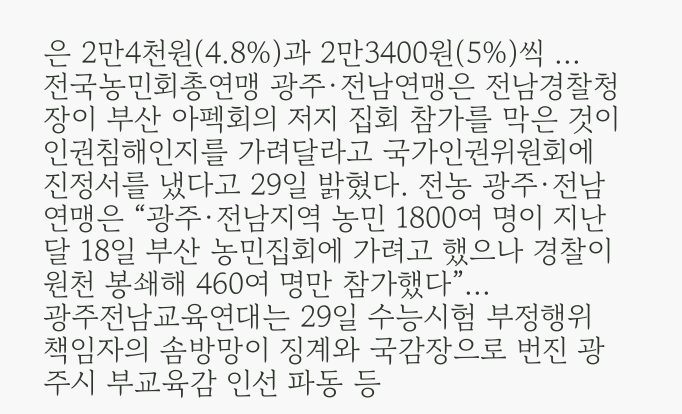은 2만4천원(4.8%)과 2만3400원(5%)씩 ...
전국농민회총연맹 광주·전남연맹은 전남경찰청장이 부산 아펙회의 저지 집회 참가를 막은 것이 인권침해인지를 가려달라고 국가인권위원회에 진정서를 냈다고 29일 밝혔다. 전농 광주·전남연맹은 “광주·전남지역 농민 1800여 명이 지난달 18일 부산 농민집회에 가려고 했으나 경찰이 원천 봉쇄해 460여 명만 참가했다”...
광주전남교육연대는 29일 수능시험 부정행위 책임자의 솜방망이 징계와 국감장으로 번진 광주시 부교육감 인선 파동 등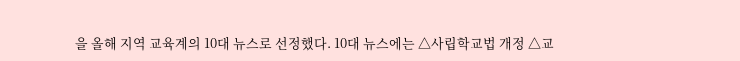을 올해 지역 교육계의 10대 뉴스로 선정했다. 10대 뉴스에는 △사립학교법 개정 △교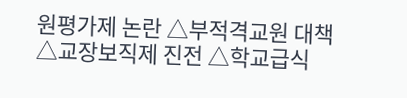원평가제 논란 △부적격교원 대책 △교장보직제 진전 △학교급식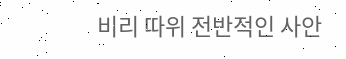비리 따위 전반적인 사안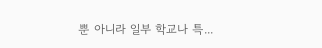뿐 아니라 일부 학교나 특...